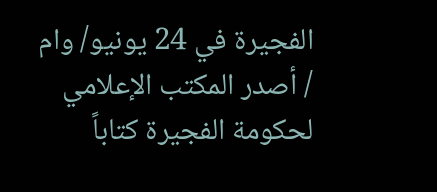الفجيرة في 24 يونيو/ وام / أصدر المكتب الإعلامي لحكومة الفجيرة كتاباً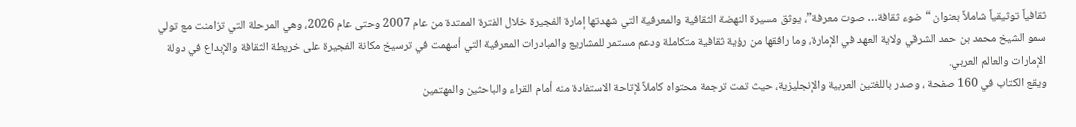ثقافياً توثيقياً شاملاً بعنوان “ضوء ثقافة… صوت معرفة”، يوثق مسيرة النهضة الثقافية والمعرفية التي شهدتها إمارة الفجيرة خلال الفترة الممتدة من عام 2007 وحتى عام 2026، وهي المرحلة التي تزامنت مع تولي سمو الشيخ محمد بن حمد الشرقي ولاية العهد في الإمارة، وما رافقها من رؤية ثقافية متكاملة ودعم مستمر للمشاريع والمبادرات المعرفية التي أسهمت في ترسيخ مكانة الفجيرة على خريطة الثقافة والإبداع في دولة الإمارات والعالم العربي.
ويقع الكتاب في 160 صفحة ، وصدر باللغتين العربية والإنجليزية، حيث تمت ترجمة محتواه كاملاً لإتاحة الاستفادة منه أمام القراء والباحثين والمهتمين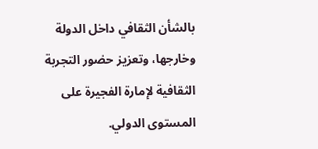بالشأن الثقافي داخل الدولة وخارجها، وتعزيز حضور التجربة الثقافية لإمارة الفجيرة على المستوى الدولي.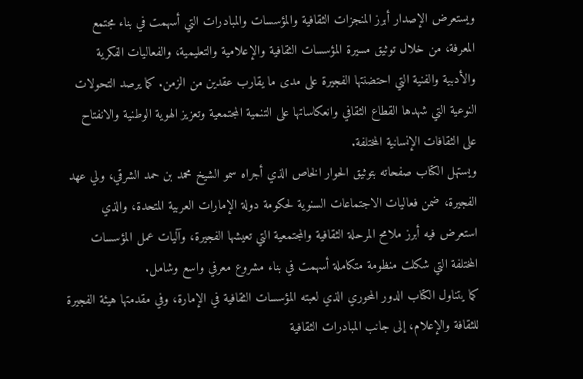ويستعرض الإصدار أبرز المنجزات الثقافية والمؤسسات والمبادرات التي أسهمت في بناء مجتمع المعرفة، من خلال توثيق مسيرة المؤسسات الثقافية والإعلامية والتعليمية، والفعاليات الفكرية والأدبية والفنية التي احتضنتها الفجيرة على مدى ما يقارب عقدين من الزمن. كما يرصد التحولات النوعية التي شهدها القطاع الثقافي وانعكاساتها على التنمية المجتمعية وتعزيز الهوية الوطنية والانفتاح على الثقافات الإنسانية المختلفة.
ويستهل الكتاب صفحاته بتوثيق الحوار الخاص الذي أجراه سمو الشيخ محمد بن حمد الشرقي، ولي عهد الفجيرة، ضمن فعاليات الاجتماعات السنوية لحكومة دولة الإمارات العربية المتحدة، والذي استعرض فيه أبرز ملامح المرحلة الثقافية والمجتمعية التي تعيشها الفجيرة، وآليات عمل المؤسسات المختلفة التي شكلت منظومة متكاملة أسهمت في بناء مشروع معرفي واسع وشامل.
كما يتناول الكتاب الدور المحوري الذي لعبته المؤسسات الثقافية في الإمارة، وفي مقدمتها هيئة الفجيرة للثقافة والإعلام، إلى جانب المبادرات الثقافية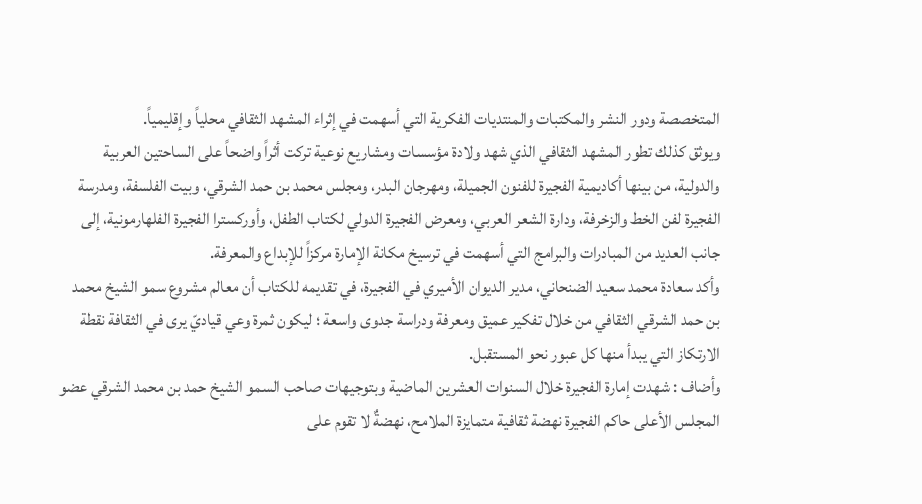المتخصصة ودور النشر والمكتبات والمنتديات الفكرية التي أسهمت في إثراء المشهد الثقافي محلياً وإقليمياً.
ويوثق كذلك تطور المشهد الثقافي الذي شهد ولادة مؤسسات ومشاريع نوعية تركت أثراً واضحاً على الساحتين العربية والدولية، من بينها أكاديمية الفجيرة للفنون الجميلة، ومهرجان البدر، ومجلس محمد بن حمد الشرقي، وبيت الفلسفة، ومدرسة الفجيرة لفن الخط والزخرفة، ودارة الشعر العربي، ومعرض الفجيرة الدولي لكتاب الطفل، وأوركسترا الفجيرة الفلهارمونية، إلى جانب العديد من المبادرات والبرامج التي أسهمت في ترسيخ مكانة الإمارة مركزاً للإبداع والمعرفة.
وأكد سعادة محمد سعيد الضنحاني، مدير الديوان الأميري في الفجيرة، في تقديمه للكتاب أن معالم مشروع سمو الشيخ محمد بن حمد الشرقي الثقافي من خلال تفكير عميق ومعرفة ودراسة جدوى واسعة ؛ ليكون ثمرة وعي قياديّ يرى في الثقافة نقطة الارتكاز التي يبدأ منها كل عبور نحو المستقبل.
وأضاف : شهدت إمارة الفجيرة خلال السنوات العشرين الماضية وبتوجيهات صاحب السمو الشيخ حمد بن محمد الشرقي عضو المجلس الأعلى حاكم الفجيرة نهضة ثقافية متمايزة الملامح، نهضةٌ لا تقوم على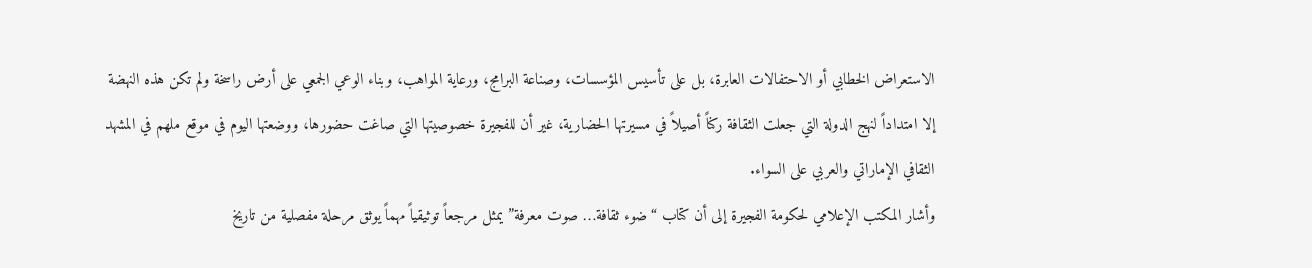الاستعراض الخطابي أو الاحتفالات العابرة، بل على تأسيس المؤسسات، وصناعة البرامج، ورعاية المواهب، وبناء الوعي الجمعي على أرض راسخة ولم تكن هذه النهضة إلا امتداداً لنهج الدولة التي جعلت الثقافة ركناً أصيلاً في مسيرتها الحضارية، غير أن للفجيرة خصوصيتها التي صاغت حضورها، ووضعتها اليوم في موقع ملهم في المشهد الثقافي الإماراتي والعربي على السواء.
وأشار المكتب الإعلامي لحكومة الفجيرة إلى أن كتاب “ضوء ثقافة… صوت معرفة” يمثل مرجعاً توثيقياً مهماً يوثق مرحلة مفصلية من تاريخ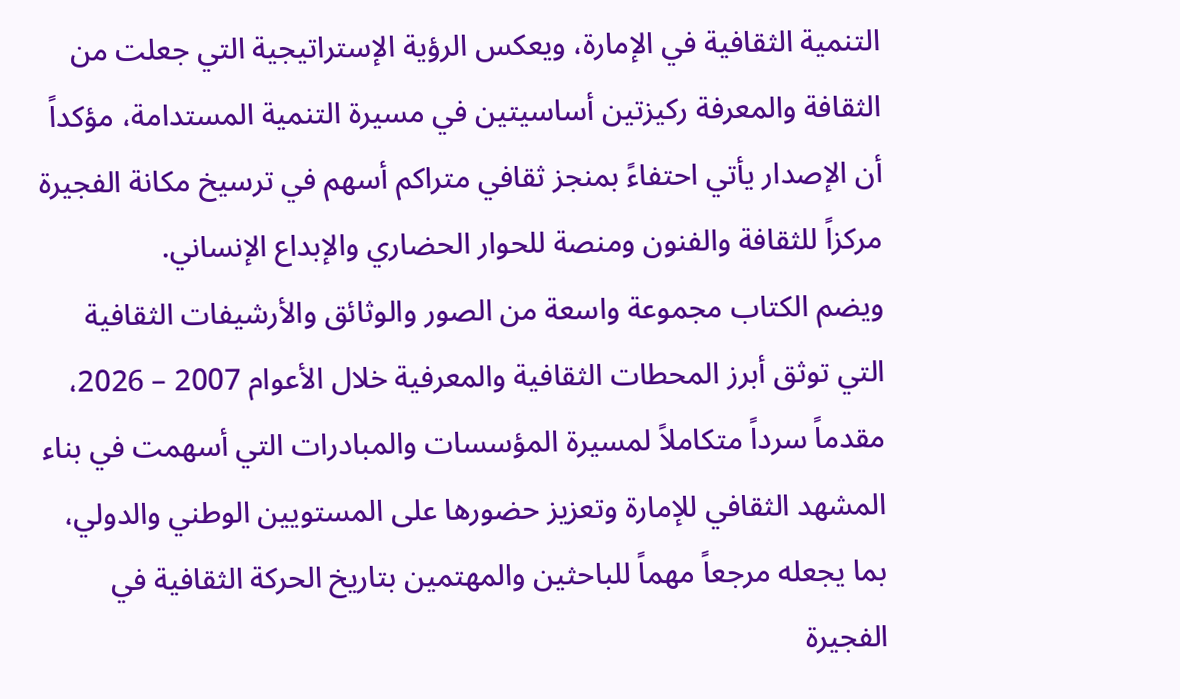التنمية الثقافية في الإمارة، ويعكس الرؤية الإستراتيجية التي جعلت من الثقافة والمعرفة ركيزتين أساسيتين في مسيرة التنمية المستدامة، مؤكداً أن الإصدار يأتي احتفاءً بمنجز ثقافي متراكم أسهم في ترسيخ مكانة الفجيرة مركزاً للثقافة والفنون ومنصة للحوار الحضاري والإبداع الإنساني.
ويضم الكتاب مجموعة واسعة من الصور والوثائق والأرشيفات الثقافية التي توثق أبرز المحطات الثقافية والمعرفية خلال الأعوام 2007 – 2026، مقدماً سرداً متكاملاً لمسيرة المؤسسات والمبادرات التي أسهمت في بناء المشهد الثقافي للإمارة وتعزيز حضورها على المستويين الوطني والدولي، بما يجعله مرجعاً مهماً للباحثين والمهتمين بتاريخ الحركة الثقافية في الفجيرة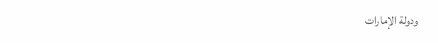ودولة الإمارات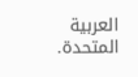العربية المتحدة.